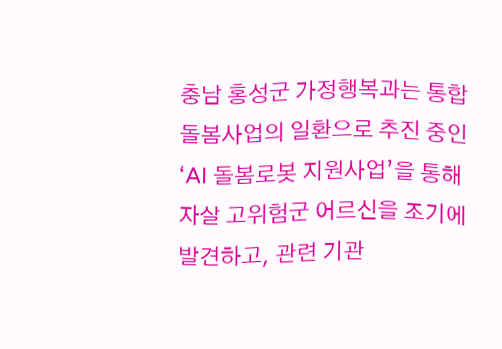충남 홍성군 가정행복과는 통합돌봄사업의 일환으로 추진 중인 ‘AI 돌봄로봇 지원사업’을 통해 자살 고위험군 어르신을 조기에 발견하고, 관련 기관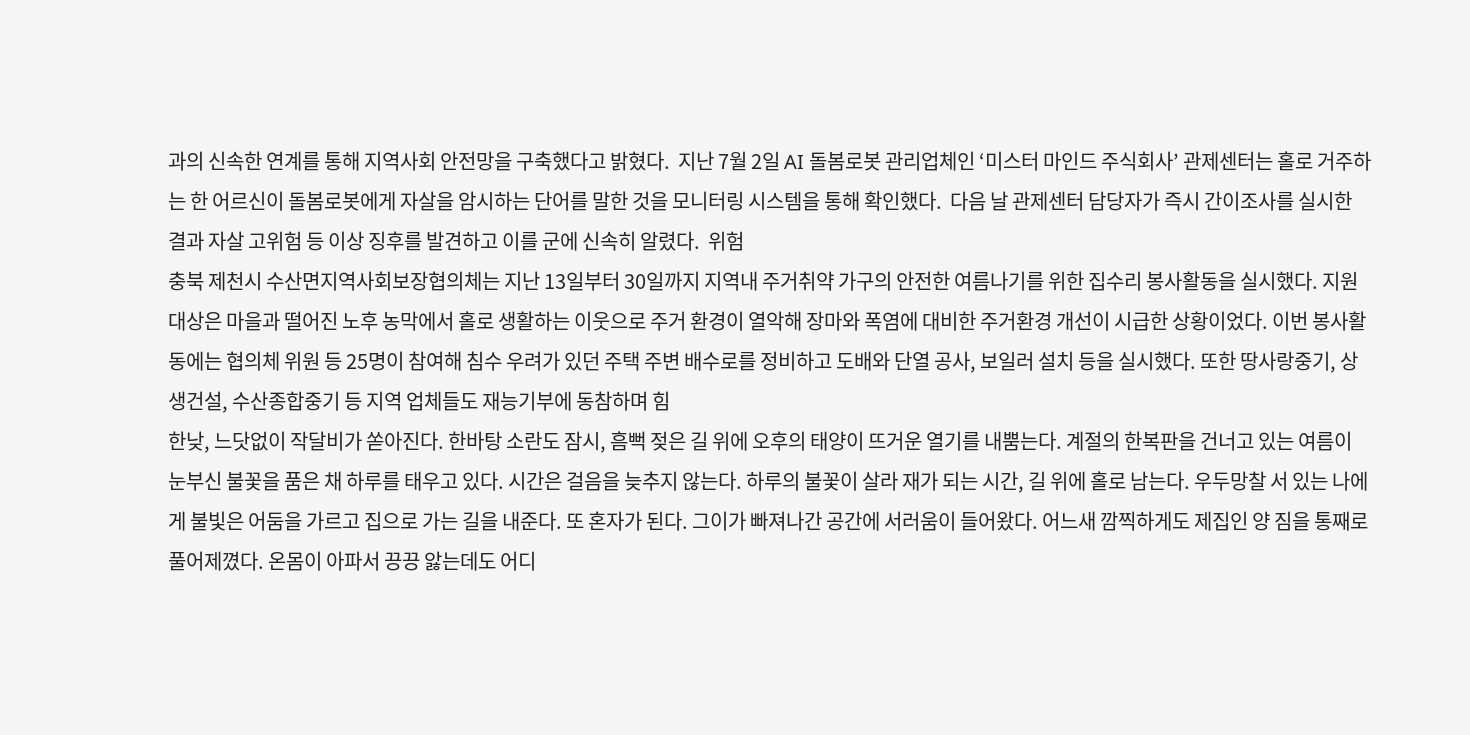과의 신속한 연계를 통해 지역사회 안전망을 구축했다고 밝혔다.  지난 7월 2일 AI 돌봄로봇 관리업체인 ‘미스터 마인드 주식회사’ 관제센터는 홀로 거주하는 한 어르신이 돌봄로봇에게 자살을 암시하는 단어를 말한 것을 모니터링 시스템을 통해 확인했다.  다음 날 관제센터 담당자가 즉시 간이조사를 실시한 결과 자살 고위험 등 이상 징후를 발견하고 이를 군에 신속히 알렸다.  위험
충북 제천시 수산면지역사회보장협의체는 지난 13일부터 30일까지 지역내 주거취약 가구의 안전한 여름나기를 위한 집수리 봉사활동을 실시했다. 지원 대상은 마을과 떨어진 노후 농막에서 홀로 생활하는 이웃으로 주거 환경이 열악해 장마와 폭염에 대비한 주거환경 개선이 시급한 상황이었다. 이번 봉사활동에는 협의체 위원 등 25명이 참여해 침수 우려가 있던 주택 주변 배수로를 정비하고 도배와 단열 공사, 보일러 설치 등을 실시했다. 또한 땅사랑중기, 상생건설, 수산종합중기 등 지역 업체들도 재능기부에 동참하며 힘
한낮, 느닷없이 작달비가 쏟아진다. 한바탕 소란도 잠시, 흠뻑 젖은 길 위에 오후의 태양이 뜨거운 열기를 내뿜는다. 계절의 한복판을 건너고 있는 여름이 눈부신 불꽃을 품은 채 하루를 태우고 있다. 시간은 걸음을 늦추지 않는다. 하루의 불꽃이 살라 재가 되는 시간, 길 위에 홀로 남는다. 우두망찰 서 있는 나에게 불빛은 어둠을 가르고 집으로 가는 길을 내준다. 또 혼자가 된다. 그이가 빠져나간 공간에 서러움이 들어왔다. 어느새 깜찍하게도 제집인 양 짐을 통째로 풀어제꼈다. 온몸이 아파서 끙끙 앓는데도 어디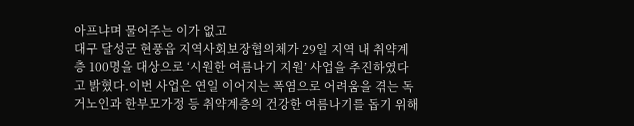아프냐며 물어주는 이가 없고
대구 달성군 현풍읍 지역사회보장협의체가 29일 지역 내 취약계층 100명을 대상으로 ‘시원한 여름나기 지원’ 사업을 추진하였다고 밝혔다.이번 사업은 연일 이어지는 폭염으로 어려움을 겪는 독거노인과 한부모가정 등 취약계층의 건강한 여름나기를 돕기 위해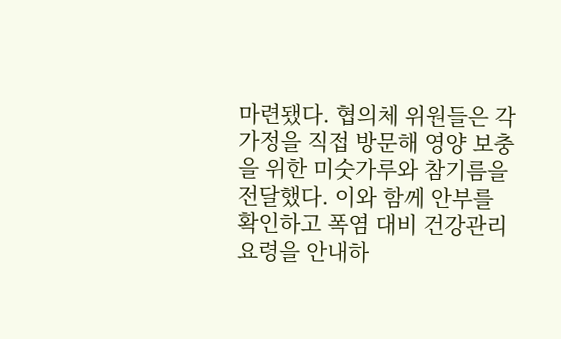마련됐다. 협의체 위원들은 각 가정을 직접 방문해 영양 보충을 위한 미숫가루와 참기름을 전달했다. 이와 함께 안부를 확인하고 폭염 대비 건강관리 요령을 안내하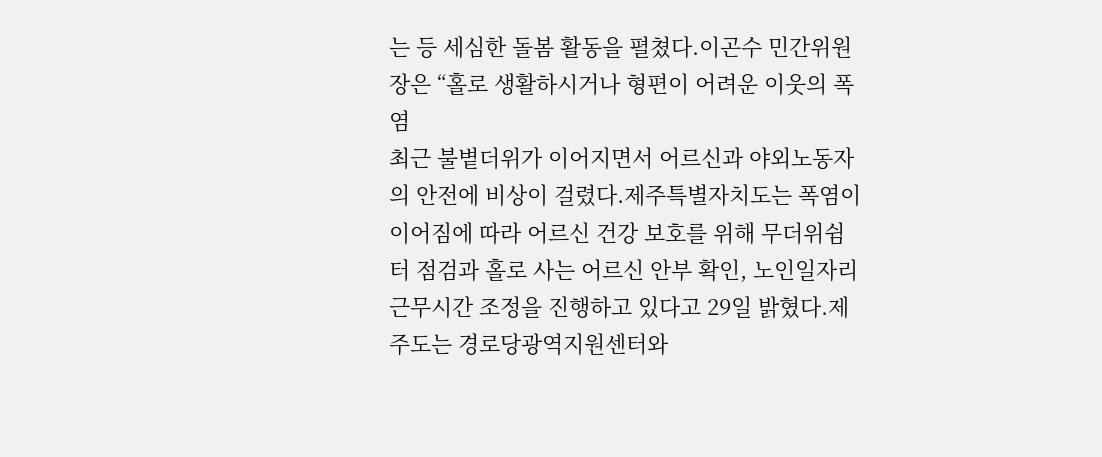는 등 세심한 돌봄 활동을 펼쳤다.이곤수 민간위원장은 “홀로 생활하시거나 형편이 어려운 이웃의 폭염
최근 불볕더위가 이어지면서 어르신과 야외노동자의 안전에 비상이 걸렸다.제주특별자치도는 폭염이 이어짐에 따라 어르신 건강 보호를 위해 무더위쉼터 점검과 홀로 사는 어르신 안부 확인, 노인일자리 근무시간 조정을 진행하고 있다고 29일 밝혔다.제주도는 경로당광역지원센터와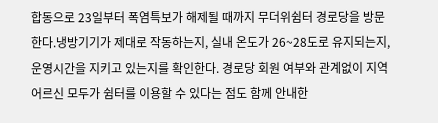합동으로 23일부터 폭염특보가 해제될 때까지 무더위쉼터 경로당을 방문한다.냉방기기가 제대로 작동하는지, 실내 온도가 26~28도로 유지되는지, 운영시간을 지키고 있는지를 확인한다. 경로당 회원 여부와 관계없이 지역 어르신 모두가 쉼터를 이용할 수 있다는 점도 함께 안내한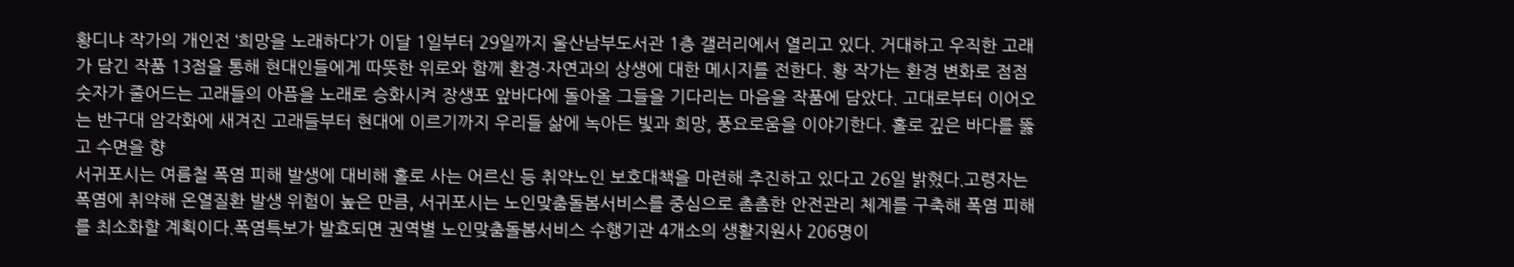황디냐 작가의 개인전 ‘희망을 노래하다’가 이달 1일부터 29일까지 울산남부도서관 1층 갤러리에서 열리고 있다. 거대하고 우직한 고래가 담긴 작품 13점을 통해 현대인들에게 따뜻한 위로와 함께 환경·자연과의 상생에 대한 메시지를 전한다. 황 작가는 환경 변화로 점점 숫자가 줄어드는 고래들의 아픔을 노래로 승화시켜 장생포 앞바다에 돌아올 그들을 기다리는 마음을 작품에 담았다. 고대로부터 이어오는 반구대 암각화에 새겨진 고래들부터 현대에 이르기까지 우리들 삶에 녹아든 빛과 희망, 풍요로움을 이야기한다. 홀로 깊은 바다를 뚫고 수면을 향
서귀포시는 여름철 폭염 피해 발생에 대비해 홀로 사는 어르신 등 취약노인 보호대책을 마련해 추진하고 있다고 26일 밝혔다.고령자는 폭염에 취약해 온열질환 발생 위험이 높은 만큼, 서귀포시는 노인맞춤돌봄서비스를 중심으로 촘촘한 안전관리 체계를 구축해 폭염 피해를 최소화할 계획이다.폭염특보가 발효되면 권역별 노인맞춤돌봄서비스 수행기관 4개소의 생활지원사 206명이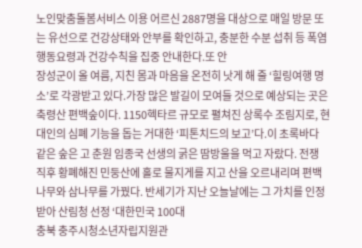노인맞춤돌봄서비스 이용 어르신 2887명을 대상으로 매일 방문 또는 유선으로 건강상태와 안부를 확인하고, 충분한 수분 섭취 등 폭염 행동요령과 건강수칙을 집중 안내한다.또 안
장성군이 올 여름, 지친 몸과 마음을 온전히 낫게 해 줄 ‘힐링여행 명소’로 각광받고 있다.가장 많은 발길이 모여들 것으로 예상되는 곳은 축령산 편백숲이다. 1150헥타르 규모로 펼쳐진 상록수 조림지로, 현대인의 심폐 기능을 돕는 거대한 ‘피톤치드의 보고’다.이 초록바다 같은 숲은 고 춘원 임종국 선생의 굵은 땀방울을 먹고 자랐다. 전쟁 직후 황폐해진 민둥산에 홀로 물지게를 지고 산을 오르내리며 편백나무와 삼나무를 가꿨다. 반세기가 지난 오늘날에는 그 가치를 인정받아 산림청 선정 ‘대한민국 100대
충북 충주시청소년자립지원관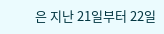은 지난 21일부터 22일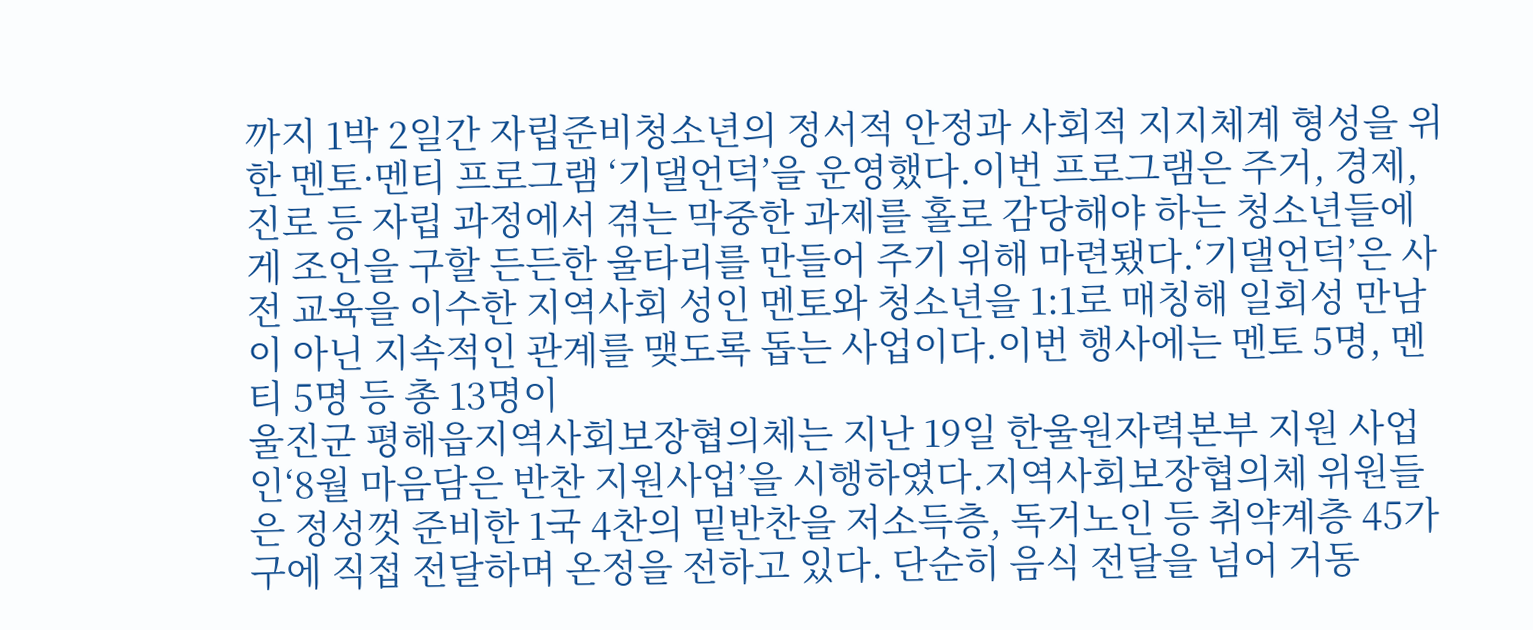까지 1박 2일간 자립준비청소년의 정서적 안정과 사회적 지지체계 형성을 위한 멘토·멘티 프로그램 ‘기댈언덕’을 운영했다.이번 프로그램은 주거, 경제, 진로 등 자립 과정에서 겪는 막중한 과제를 홀로 감당해야 하는 청소년들에게 조언을 구할 든든한 울타리를 만들어 주기 위해 마련됐다.‘기댈언덕’은 사전 교육을 이수한 지역사회 성인 멘토와 청소년을 1:1로 매칭해 일회성 만남이 아닌 지속적인 관계를 맺도록 돕는 사업이다.이번 행사에는 멘토 5명, 멘티 5명 등 총 13명이
울진군 평해읍지역사회보장협의체는 지난 19일 한울원자력본부 지원 사업인‘8월 마음담은 반찬 지원사업’을 시행하였다.지역사회보장협의체 위원들은 정성껏 준비한 1국 4찬의 밑반찬을 저소득층, 독거노인 등 취약계층 45가구에 직접 전달하며 온정을 전하고 있다. 단순히 음식 전달을 넘어 거동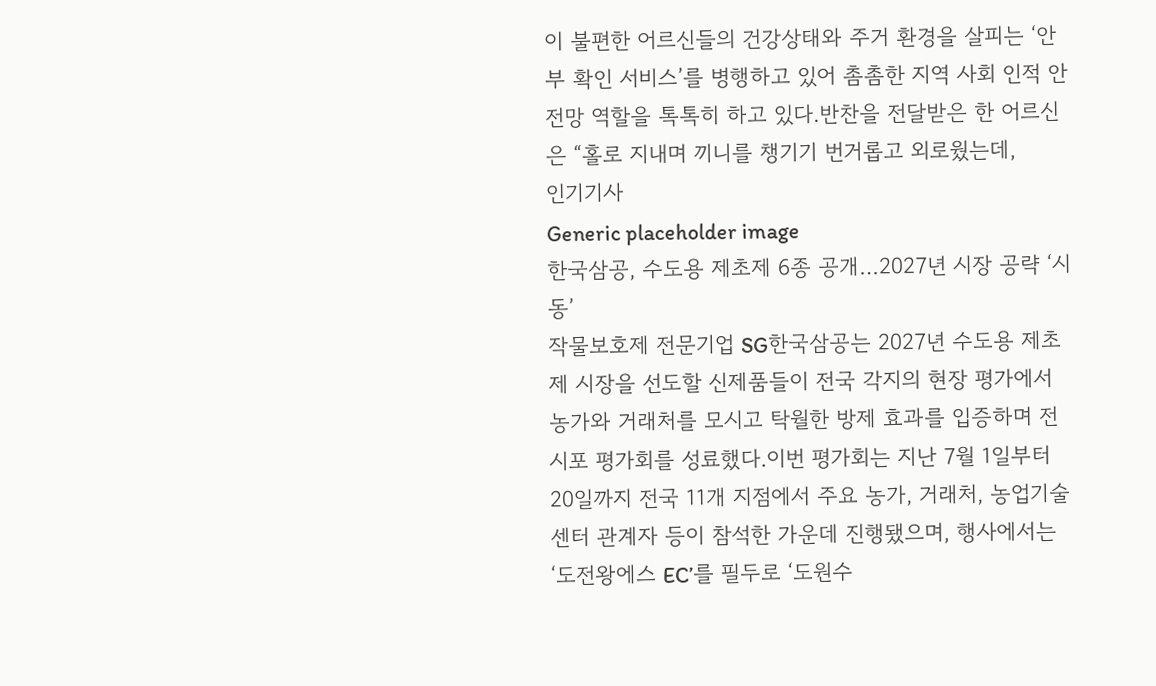이 불편한 어르신들의 건강상태와 주거 환경을 살피는 ‘안부 확인 서비스’를 병행하고 있어 촘촘한 지역 사회 인적 안전망 역할을 톡톡히 하고 있다.반찬을 전달받은 한 어르신은 “홀로 지내며 끼니를 챙기기 번거롭고 외로웠는데,
인기기사
Generic placeholder image
한국삼공, 수도용 제초제 6종 공개…2027년 시장 공략 ‘시동’
작물보호제 전문기업 SG한국삼공는 2027년 수도용 제초제 시장을 선도할 신제품들이 전국 각지의 현장 평가에서 농가와 거래처를 모시고 탁월한 방제 효과를 입증하며 전시포 평가회를 성료했다.이번 평가회는 지난 7월 1일부터 20일까지 전국 11개 지점에서 주요 농가, 거래처, 농업기술센터 관계자 등이 참석한 가운데 진행됐으며, 행사에서는 ‘도전왕에스 EC’를 필두로 ‘도원수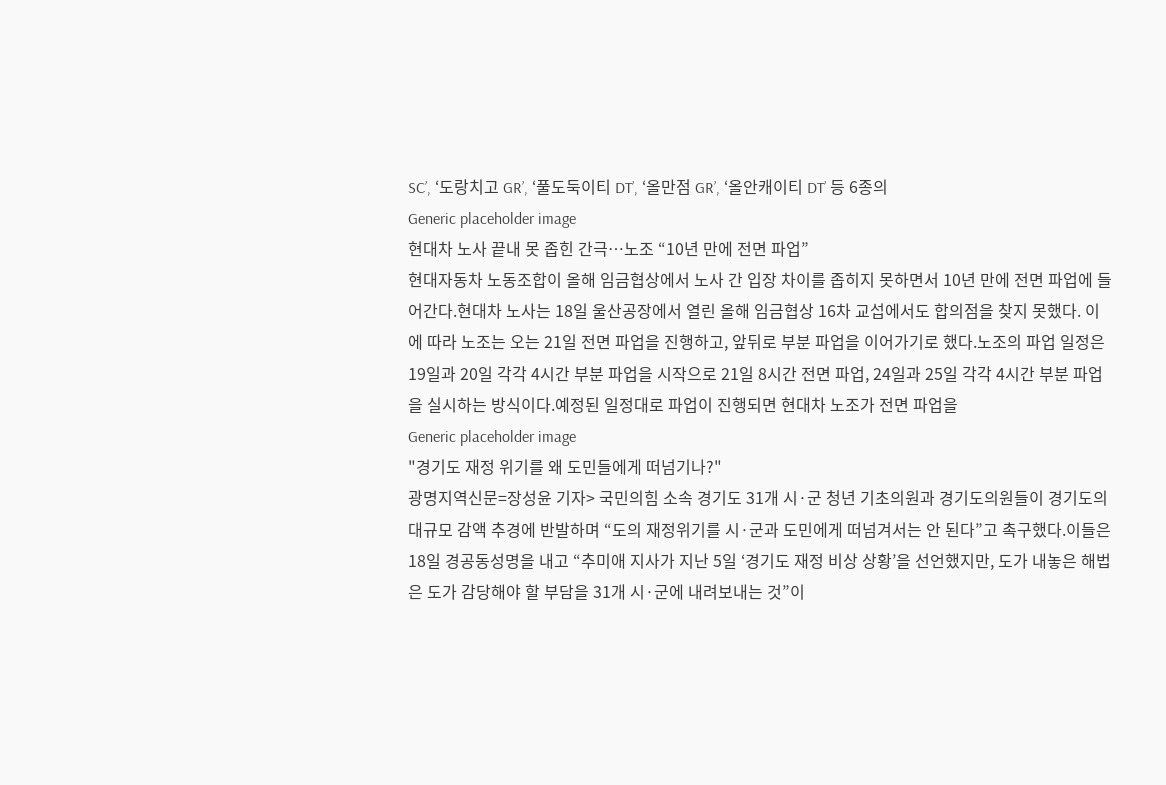SC’, ‘도랑치고 GR’, ‘풀도둑이티 DT’, ‘올만점 GR’, ‘올안캐이티 DT’ 등 6종의
Generic placeholder image
현대차 노사 끝내 못 좁힌 간극…노조 “10년 만에 전면 파업”
현대자동차 노동조합이 올해 임금협상에서 노사 간 입장 차이를 좁히지 못하면서 10년 만에 전면 파업에 들어간다.현대차 노사는 18일 울산공장에서 열린 올해 임금협상 16차 교섭에서도 합의점을 찾지 못했다. 이에 따라 노조는 오는 21일 전면 파업을 진행하고, 앞뒤로 부분 파업을 이어가기로 했다.노조의 파업 일정은 19일과 20일 각각 4시간 부분 파업을 시작으로 21일 8시간 전면 파업, 24일과 25일 각각 4시간 부분 파업을 실시하는 방식이다.예정된 일정대로 파업이 진행되면 현대차 노조가 전면 파업을
Generic placeholder image
"경기도 재정 위기를 왜 도민들에게 떠넘기나?"
광명지역신문=장성윤 기자> 국민의힘 소속 경기도 31개 시·군 청년 기초의원과 경기도의원들이 경기도의 대규모 감액 추경에 반발하며 “도의 재정위기를 시·군과 도민에게 떠넘겨서는 안 된다”고 촉구했다.이들은 18일 경공동성명을 내고 “추미애 지사가 지난 5일 ‘경기도 재정 비상 상황’을 선언했지만, 도가 내놓은 해법은 도가 감당해야 할 부담을 31개 시·군에 내려보내는 것”이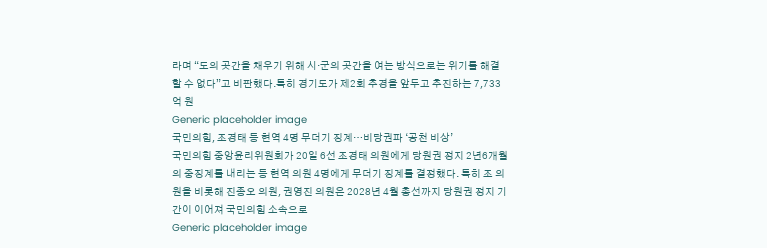라며 “도의 곳간을 채우기 위해 시·군의 곳간을 여는 방식으로는 위기를 해결할 수 없다”고 비판했다.특히 경기도가 제2회 추경을 앞두고 추진하는 7,733억 원
Generic placeholder image
국민의힘, 조경태 등 현역 4명 무더기 징계…비당권파 ‘공천 비상’
국민의힘 중앙윤리위원회가 20일 6선 조경태 의원에게 당원권 정지 2년6개월의 중징계를 내리는 등 현역 의원 4명에게 무더기 징계를 결정했다. 특히 조 의원을 비롯해 진종오 의원, 권영진 의원은 2028년 4월 총선까지 당원권 정지 기간이 이어져 국민의힘 소속으로
Generic placeholder image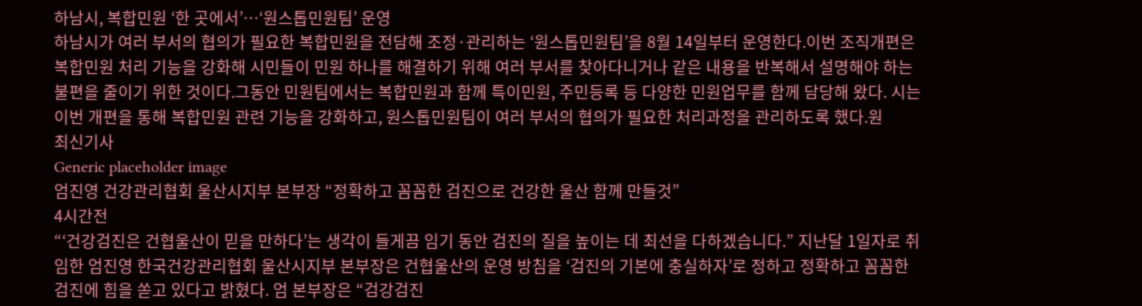하남시, 복합민원 ‘한 곳에서’…‘원스톱민원팀’ 운영
하남시가 여러 부서의 협의가 필요한 복합민원을 전담해 조정·관리하는 ‘원스톱민원팀’을 8월 14일부터 운영한다.이번 조직개편은 복합민원 처리 기능을 강화해 시민들이 민원 하나를 해결하기 위해 여러 부서를 찾아다니거나 같은 내용을 반복해서 설명해야 하는 불편을 줄이기 위한 것이다.그동안 민원팀에서는 복합민원과 함께 특이민원, 주민등록 등 다양한 민원업무를 함께 담당해 왔다. 시는 이번 개편을 통해 복합민원 관련 기능을 강화하고, 원스톱민원팀이 여러 부서의 협의가 필요한 처리과정을 관리하도록 했다.원
최신기사
Generic placeholder image
엄진영 건강관리협회 울산시지부 본부장 “정확하고 꼼꼼한 검진으로 건강한 울산 함께 만들것”
4시간전
“‘건강검진은 건협울산이 믿을 만하다’는 생각이 들게끔 임기 동안 검진의 질을 높이는 데 최선을 다하겠습니다.” 지난달 1일자로 취임한 엄진영 한국건강관리협회 울산시지부 본부장은 건협울산의 운영 방침을 ‘검진의 기본에 충실하자’로 정하고 정확하고 꼼꼼한 검진에 힘을 쏟고 있다고 밝혔다. 엄 본부장은 “검강검진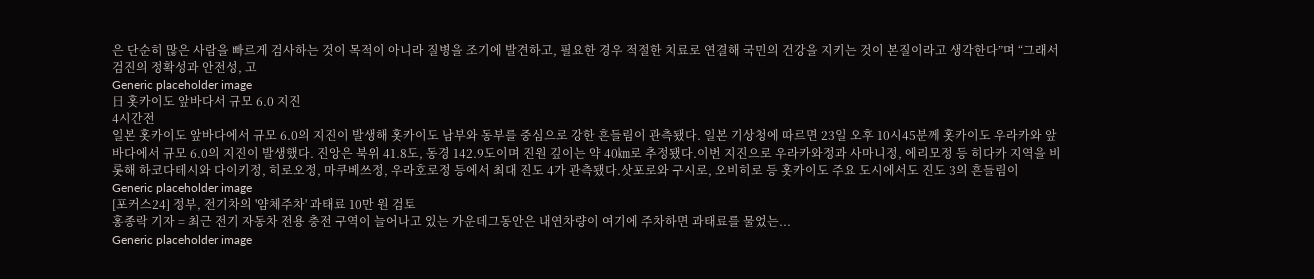은 단순히 많은 사람을 빠르게 검사하는 것이 목적이 아니라 질병을 조기에 발견하고, 필요한 경우 적절한 치료로 연결해 국민의 건강을 지키는 것이 본질이라고 생각한다”며 “그래서 검진의 정확성과 안전성, 고
Generic placeholder image
日 홋카이도 앞바다서 규모 6.0 지진
4시간전
일본 홋카이도 앞바다에서 규모 6.0의 지진이 발생해 홋카이도 남부와 동부를 중심으로 강한 흔들림이 관측됐다. 일본 기상청에 따르면 23일 오후 10시45분께 홋카이도 우라카와 앞바다에서 규모 6.0의 지진이 발생했다. 진앙은 북위 41.8도, 동경 142.9도이며 진원 깊이는 약 40㎞로 추정됐다.이번 지진으로 우라카와정과 사마니정, 에리모정 등 히다카 지역을 비롯해 하코다테시와 다이키정, 히로오정, 마쿠베쓰정, 우라호로정 등에서 최대 진도 4가 관측됐다.삿포로와 구시로, 오비히로 등 홋카이도 주요 도시에서도 진도 3의 흔들림이
Generic placeholder image
[포커스24] 정부, 전기차의 '얌체주차' 과태료 10만 원 검토
홍종락 기자 = 최근 전기 자동차 전용 충전 구역이 늘어나고 있는 가운데그동안은 내연차량이 여기에 주차하면 과태료를 물었는...
Generic placeholder image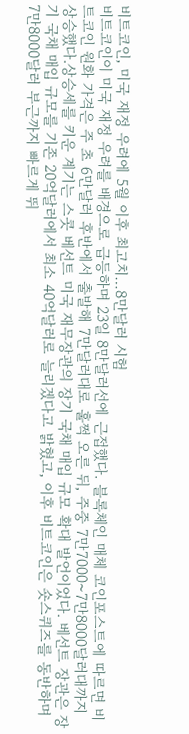비트코인, 미국 재정 우려에 5월 이후 최고치…8만달러 시험
비트코인이 미국 재정 우려를 배경으로 급등하며 23일 8만달러선에 근접했다. 블록체인 매체 코인포스트에 따르면 비트코인 원화 가격은 주 초 6만달러 후반에서 출발해 7만달러대로 훌쩍 오른 뒤, 주중 7만7000~7만8000달러대까지 상승했다.상승세를 키운 계기는 스콧 베선트 미국 재무장관의 장기 국채 매입 규모 확대 발언이었다. 베선트 장관은 장기 국채 매입 규모를 기존 20억달러에서 최소 40억달러로 늘리겠다고 밝혔고, 이후 비트코인은 숏스퀴즈를 동반하며 7만8000달러 부근까지 빠르게 뛰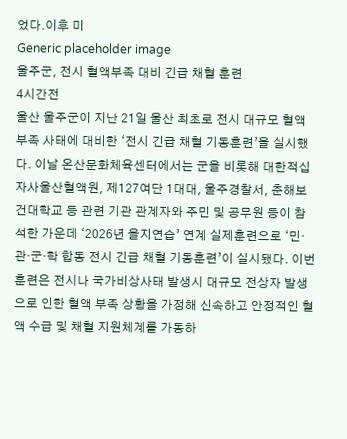었다.이후 미
Generic placeholder image
울주군, 전시 혈액부족 대비 긴급 채혈 훈련
4시간전
울산 울주군이 지난 21일 울산 최초로 전시 대규모 혈액 부족 사태에 대비한 ‘전시 긴급 채혈 기동훈련’을 실시했다. 이날 온산문화체육센터에서는 군을 비롯해 대한적십자사울산혈액원, 제127여단 1대대, 울주경찰서, 춘해보건대학교 등 관련 기관 관계자와 주민 및 공무원 등이 참석한 가운데 ‘2026년 을지연습’ 연계 실제훈련으로 ‘민·관·군·학 합동 전시 긴급 채혈 기동훈련’이 실시됐다. 이번 훈련은 전시나 국가비상사태 발생시 대규모 전상자 발생으로 인한 혈액 부족 상황을 가정해 신속하고 안정적인 혈액 수급 및 채혈 지원체계를 가동하